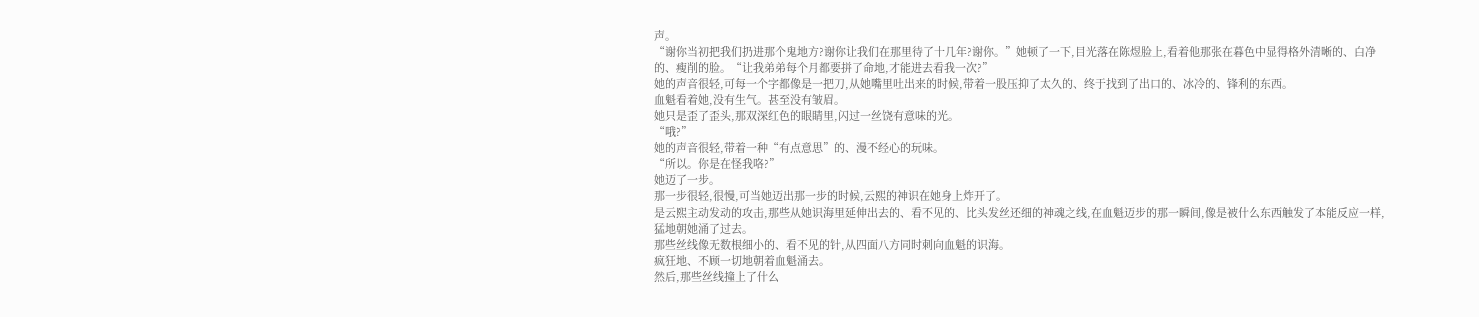声。
“谢你当初把我们扔进那个鬼地方?谢你让我们在那里待了十几年?谢你。”她顿了一下,目光落在陈煜脸上,看着他那张在暮色中显得格外清晰的、白净的、瘦削的脸。“让我弟弟每个月都要拼了命地,才能进去看我一次?”
她的声音很轻,可每一个字都像是一把刀,从她嘴里吐出来的时候,带着一股压抑了太久的、终于找到了出口的、冰冷的、锋利的东西。
血魁看着她,没有生气。甚至没有皱眉。
她只是歪了歪头,那双深红色的眼睛里,闪过一丝饶有意味的光。
“哦?”
她的声音很轻,带着一种“有点意思”的、漫不经心的玩味。
“所以。你是在怪我咯?”
她迈了一步。
那一步很轻,很慢,可当她迈出那一步的时候,云熙的神识在她身上炸开了。
是云熙主动发动的攻击,那些从她识海里延伸出去的、看不见的、比头发丝还细的神魂之线,在血魁迈步的那一瞬间,像是被什么东西触发了本能反应一样,猛地朝她涌了过去。
那些丝线像无数根细小的、看不见的针,从四面八方同时刺向血魁的识海。
疯狂地、不顾一切地朝着血魁涌去。
然后,那些丝线撞上了什么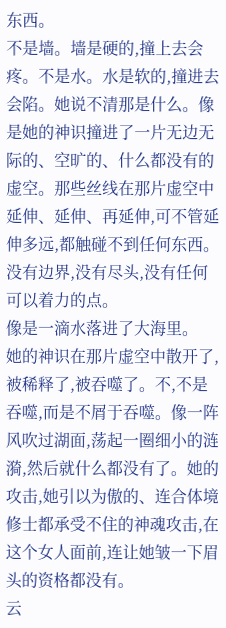东西。
不是墙。墙是硬的,撞上去会疼。不是水。水是软的,撞进去会陷。她说不清那是什么。像是她的神识撞进了一片无边无际的、空旷的、什么都没有的虚空。那些丝线在那片虚空中延伸、延伸、再延伸,可不管延伸多远,都触碰不到任何东西。没有边界,没有尽头,没有任何可以着力的点。
像是一滴水落进了大海里。
她的神识在那片虚空中散开了,被稀释了,被吞噬了。不,不是吞噬,而是不屑于吞噬。像一阵风吹过湖面,荡起一圈细小的涟漪,然后就什么都没有了。她的攻击,她引以为傲的、连合体境修士都承受不住的神魂攻击,在这个女人面前,连让她皱一下眉头的资格都没有。
云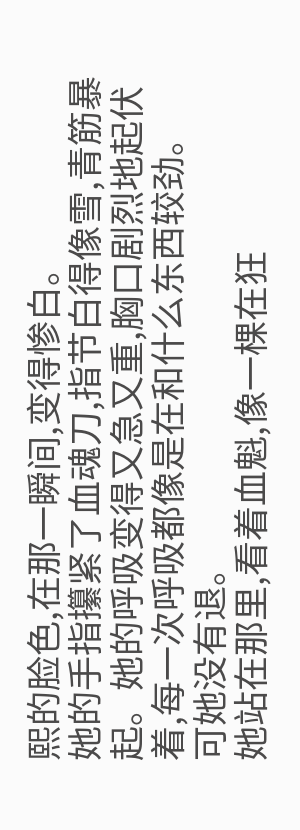熙的脸色,在那一瞬间,变得惨白。
她的手指攥紧了血魂刀,指节白得像雪,青筋暴起。她的呼吸变得又急又重,胸口剧烈地起伏着,每一次呼吸都像是在和什么东西较劲。
可她没有退。
她站在那里,看着血魁,像一棵在狂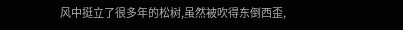风中挺立了很多年的松树,虽然被吹得东倒西歪,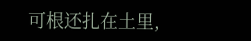可根还扎在土里,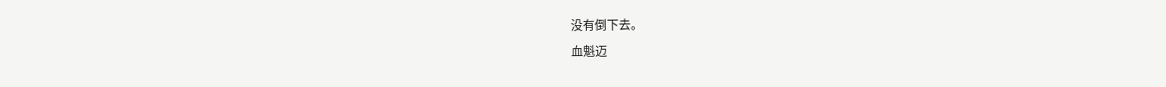没有倒下去。
血魁迈